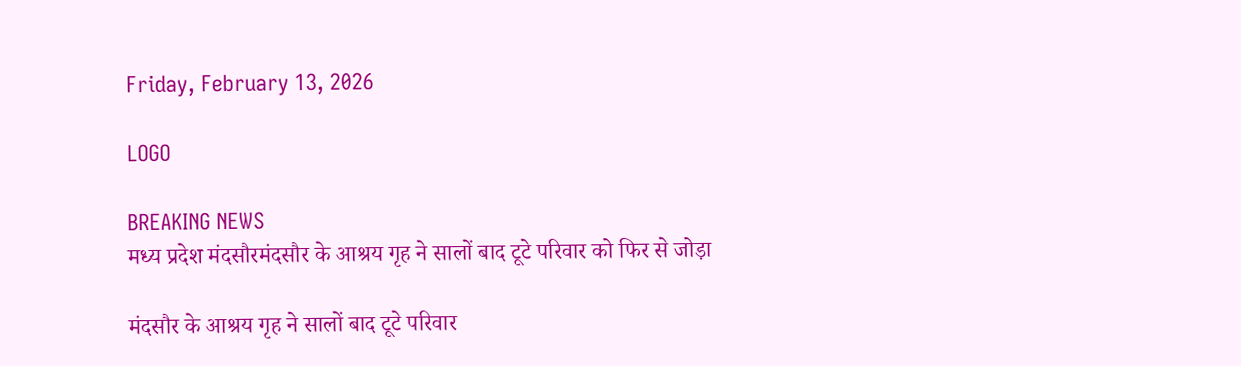Friday, February 13, 2026

LOGO

BREAKING NEWS
मध्य प्रदेश मंदसौरमंदसौर के आश्रय गृह ने सालों बाद टूटे परिवार को फिर से जोड़ा

मंदसौर के आश्रय गृह ने सालों बाद टूटे परिवार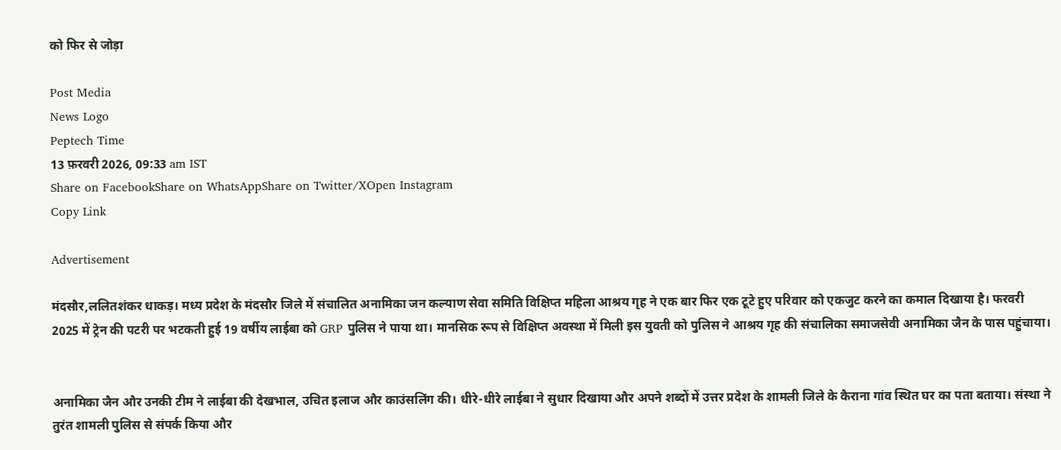को फिर से जोड़ा

Post Media
News Logo
Peptech Time
13 फ़रवरी 2026, 09:33 am IST
Share on FacebookShare on WhatsAppShare on Twitter/XOpen Instagram
Copy Link

Advertisement

मंदसौर,ललितशंकर धाकड़। मध्य प्रदेश के मंदसौर जिले में संचालित अनामिका जन कल्याण सेवा समिति विक्षिप्त महिला आश्रय गृह ने एक बार फिर एक टूटे हुए परिवार को एकजुट करने का कमाल दिखाया है। फरवरी 2025 में ट्रेन की पटरी पर भटकती हुई 19 वर्षीय लाईबा को GRP पुलिस ने पाया था। मानसिक रूप से विक्षिप्त अवस्था में मिली इस युवती को पुलिस ने आश्रय गृह की संचालिका समाजसेवी अनामिका जैन के पास पहुंचाया।


अनामिका जैन और उनकी टीम ने लाईबा की देखभाल, उचित इलाज और काउंसलिंग की। धीरे-धीरे लाईबा ने सुधार दिखाया और अपने शब्दों में उत्तर प्रदेश के शामली जिले के कैराना गांव स्थित घर का पता बताया। संस्था ने तुरंत शामली पुलिस से संपर्क किया और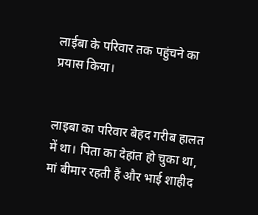लाईबा के परिवार तक पहुंचने का प्रयास किया।


लाइबा का परिवार बेहद गरीब हालत में था। पिता का देहांत हो चुका था, मां बीमार रहती हैं और भाई शाहीद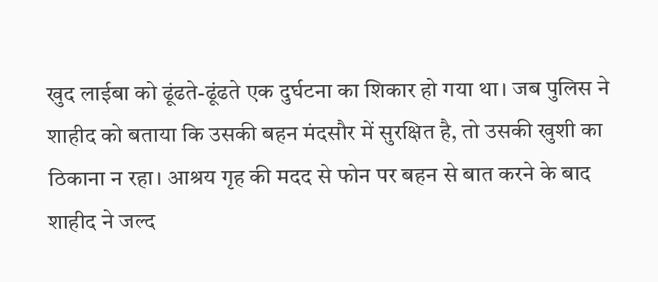खुद लाईबा को ढूंढते-ढूंढते एक दुर्घटना का शिकार हो गया था। जब पुलिस ने शाहीद को बताया कि उसकी बहन मंदसौर में सुरक्षित है, तो उसकी खुशी का ठिकाना न रहा। आश्रय गृह की मदद से फोन पर बहन से बात करने के बाद शाहीद ने जल्द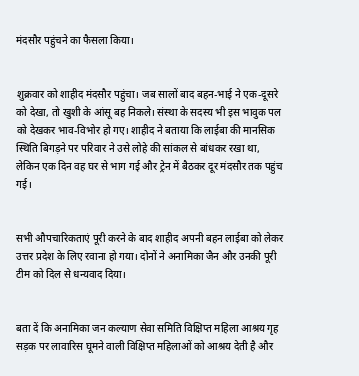मंदसौर पहुंचने का फैसला किया।


शुक्रवार को शाहीद मंदसौर पहुंचा। जब सालों बाद बहन-भाई ने एक-दूसरे को देखा, तो खुशी के आंसू बह निकले। संस्था के सदस्य भी इस भावुक पल को देखकर भाव-विभोर हो गए। शाहीद ने बताया कि लाईबा की मानसिक स्थिति बिगड़ने पर परिवार ने उसे लोहे की सांकल से बांधकर रखा था, लेकिन एक दिन वह घर से भाग गई और ट्रेन में बैठकर दूर मंदसौर तक पहुंच गई।


सभी औपचारिकताएं पूरी करने के बाद शाहीद अपनी बहन लाईबा को लेकर उत्तर प्रदेश के लिए रवाना हो गया। दोनों ने अनामिका जैन और उनकी पूरी टीम को दिल से धन्यवाद दिया।


बता दें कि अनामिका जन कल्याण सेवा समिति विक्षिप्त महिला आश्रय गृह सड़क पर लावारिस घूमने वाली विक्षिप्त महिलाओं को आश्रय देती है और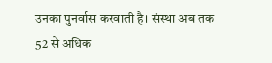उनका पुनर्वास करवाती है। संस्था अब तक 52 से अधिक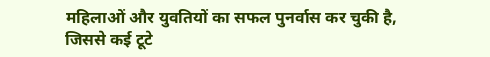महिलाओं और युवतियों का सफल पुनर्वास कर चुकी है, जिससे कई टूटे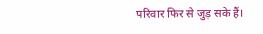परिवार फिर से जुड़ सके हैं।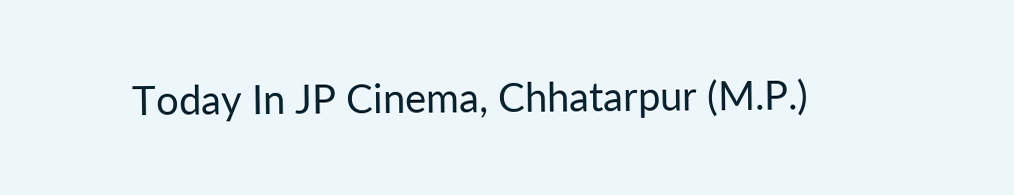Today In JP Cinema, Chhatarpur (M.P.)